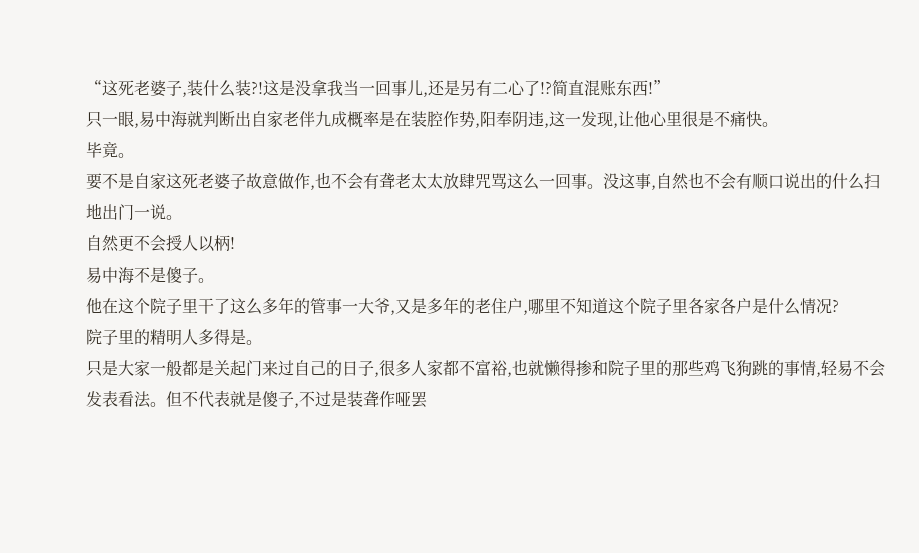“这死老婆子,装什么装?!这是没拿我当一回事儿,还是另有二心了!?简直混账东西!”
只一眼,易中海就判断出自家老伴九成概率是在装腔作势,阳奉阴违,这一发现,让他心里很是不痛快。
毕竟。
要不是自家这死老婆子故意做作,也不会有聋老太太放肆咒骂这么一回事。没这事,自然也不会有顺口说出的什么扫地出门一说。
自然更不会授人以柄!
易中海不是傻子。
他在这个院子里干了这么多年的管事一大爷,又是多年的老住户,哪里不知道这个院子里各家各户是什么情况?
院子里的精明人多得是。
只是大家一般都是关起门来过自己的日子,很多人家都不富裕,也就懒得掺和院子里的那些鸡飞狗跳的事情,轻易不会发表看法。但不代表就是傻子,不过是装聋作哑罢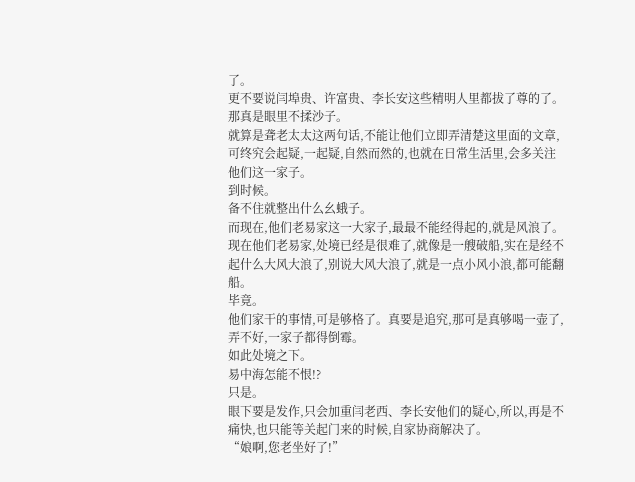了。
更不要说闫埠贵、许富贵、李长安这些精明人里都拔了尊的了。
那真是眼里不揉沙子。
就算是聋老太太这两句话,不能让他们立即弄清楚这里面的文章,可终究会起疑,一起疑,自然而然的,也就在日常生活里,会多关注他们这一家子。
到时候。
备不住就整出什么幺蛾子。
而现在,他们老易家这一大家子,最最不能经得起的,就是风浪了。
现在他们老易家,处境已经是很难了,就像是一艘破船,实在是经不起什么大风大浪了,别说大风大浪了,就是一点小风小浪,都可能翻船。
毕竟。
他们家干的事情,可是够格了。真要是追究,那可是真够喝一壶了,弄不好,一家子都得倒霉。
如此处境之下。
易中海怎能不恨!?
只是。
眼下要是发作,只会加重闫老西、李长安他们的疑心,所以,再是不痛快,也只能等关起门来的时候,自家协商解决了。
“娘啊,您老坐好了!”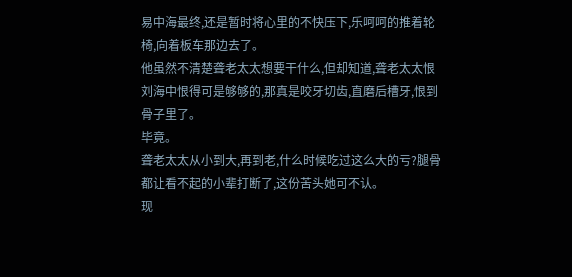易中海最终,还是暂时将心里的不快压下,乐呵呵的推着轮椅,向着板车那边去了。
他虽然不清楚聋老太太想要干什么,但却知道,聋老太太恨刘海中恨得可是够够的,那真是咬牙切齿,直磨后槽牙,恨到骨子里了。
毕竟。
聋老太太从小到大,再到老,什么时候吃过这么大的亏?腿骨都让看不起的小辈打断了,这份苦头她可不认。
现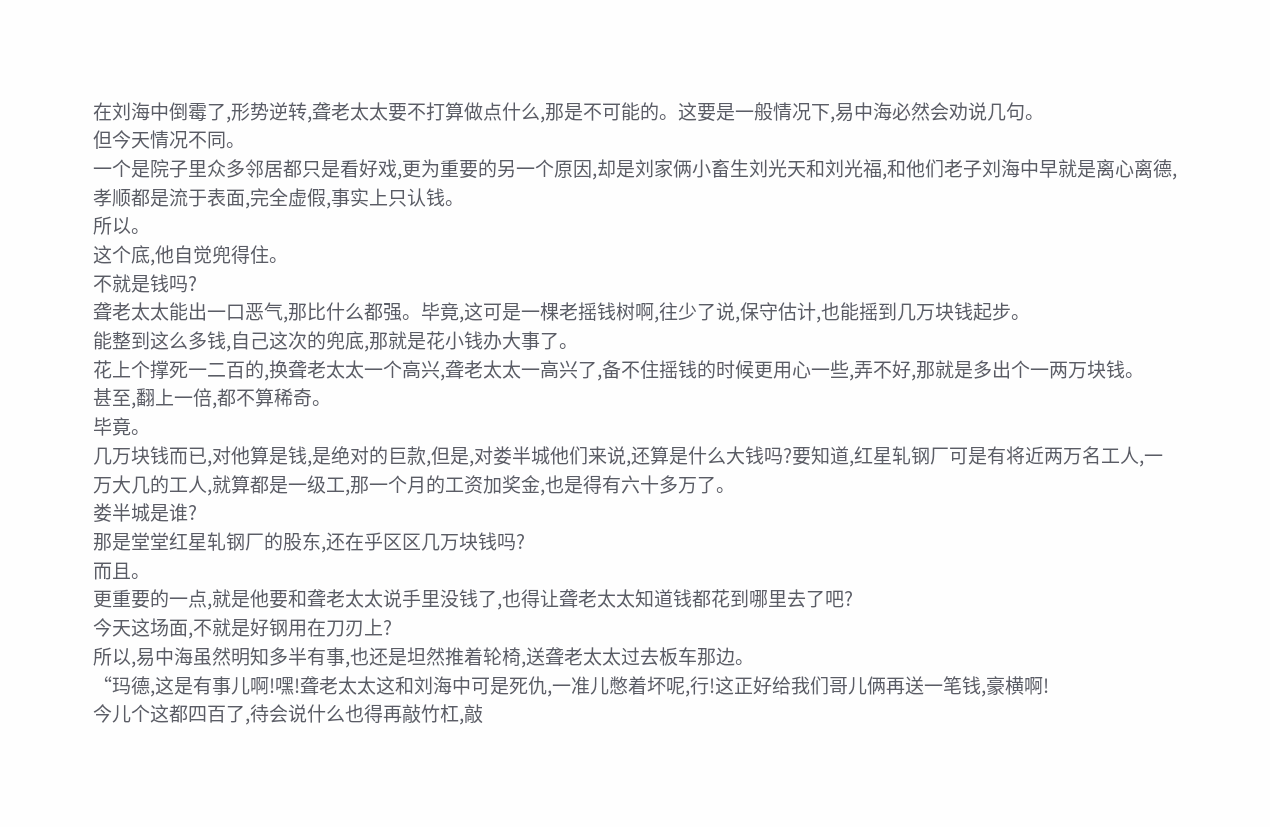在刘海中倒霉了,形势逆转,聋老太太要不打算做点什么,那是不可能的。这要是一般情况下,易中海必然会劝说几句。
但今天情况不同。
一个是院子里众多邻居都只是看好戏,更为重要的另一个原因,却是刘家俩小畜生刘光天和刘光福,和他们老子刘海中早就是离心离德,孝顺都是流于表面,完全虚假,事实上只认钱。
所以。
这个底,他自觉兜得住。
不就是钱吗?
聋老太太能出一口恶气,那比什么都强。毕竟,这可是一棵老摇钱树啊,往少了说,保守估计,也能摇到几万块钱起步。
能整到这么多钱,自己这次的兜底,那就是花小钱办大事了。
花上个撑死一二百的,换聋老太太一个高兴,聋老太太一高兴了,备不住摇钱的时候更用心一些,弄不好,那就是多出个一两万块钱。
甚至,翻上一倍,都不算稀奇。
毕竟。
几万块钱而已,对他算是钱,是绝对的巨款,但是,对娄半城他们来说,还算是什么大钱吗?要知道,红星轧钢厂可是有将近两万名工人,一万大几的工人,就算都是一级工,那一个月的工资加奖金,也是得有六十多万了。
娄半城是谁?
那是堂堂红星轧钢厂的股东,还在乎区区几万块钱吗?
而且。
更重要的一点,就是他要和聋老太太说手里没钱了,也得让聋老太太知道钱都花到哪里去了吧?
今天这场面,不就是好钢用在刀刃上?
所以,易中海虽然明知多半有事,也还是坦然推着轮椅,送聋老太太过去板车那边。
“玛德,这是有事儿啊!嘿!聋老太太这和刘海中可是死仇,一准儿憋着坏呢,行!这正好给我们哥儿俩再送一笔钱,豪横啊!
今儿个这都四百了,待会说什么也得再敲竹杠,敲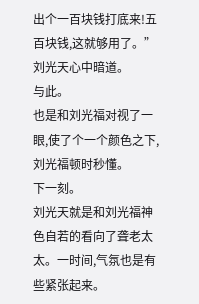出个一百块钱打底来!五百块钱,这就够用了。”
刘光天心中暗道。
与此。
也是和刘光福对视了一眼,使了个一个颜色之下,刘光福顿时秒懂。
下一刻。
刘光天就是和刘光福神色自若的看向了聋老太太。一时间,气氛也是有些紧张起来。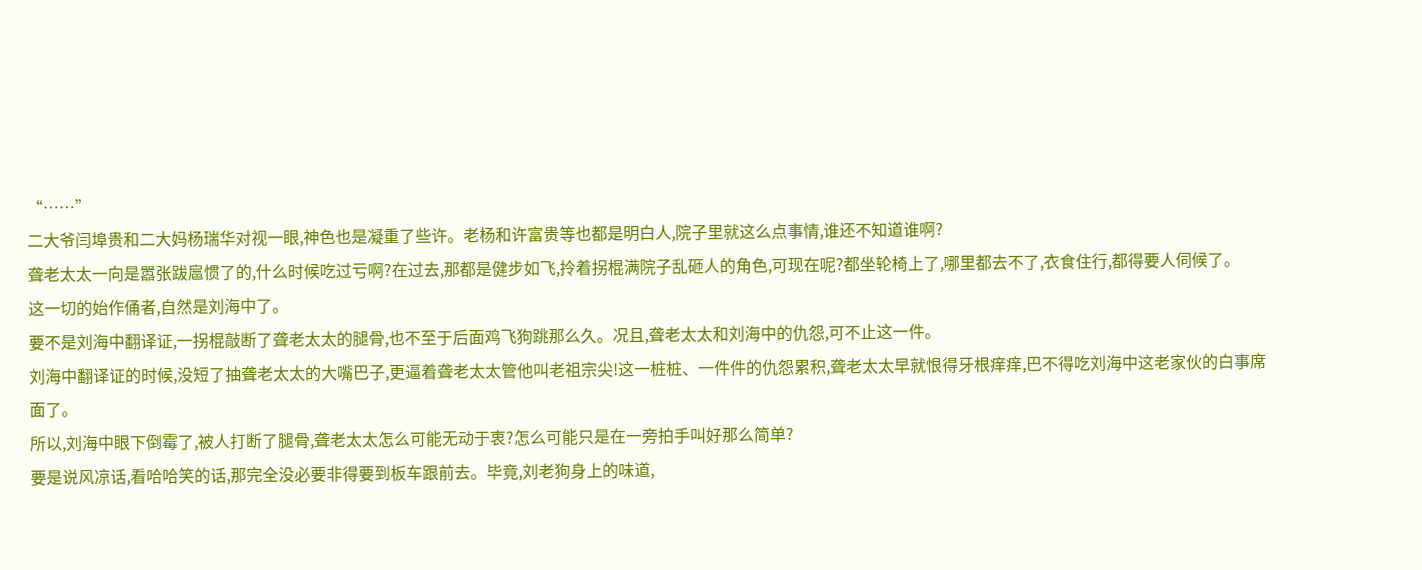“……”
二大爷闫埠贵和二大妈杨瑞华对视一眼,神色也是凝重了些许。老杨和许富贵等也都是明白人,院子里就这么点事情,谁还不知道谁啊?
聋老太太一向是嚣张跋扈惯了的,什么时候吃过亏啊?在过去,那都是健步如飞,拎着拐棍满院子乱砸人的角色,可现在呢?都坐轮椅上了,哪里都去不了,衣食住行,都得要人伺候了。
这一切的始作俑者,自然是刘海中了。
要不是刘海中翻译证,一拐棍敲断了聋老太太的腿骨,也不至于后面鸡飞狗跳那么久。况且,聋老太太和刘海中的仇怨,可不止这一件。
刘海中翻译证的时候,没短了抽聋老太太的大嘴巴子,更逼着聋老太太管他叫老祖宗尖!这一桩桩、一件件的仇怨累积,聋老太太早就恨得牙根痒痒,巴不得吃刘海中这老家伙的白事席面了。
所以,刘海中眼下倒霉了,被人打断了腿骨,聋老太太怎么可能无动于衷?怎么可能只是在一旁拍手叫好那么简单?
要是说风凉话,看哈哈笑的话,那完全没必要非得要到板车跟前去。毕竟,刘老狗身上的味道,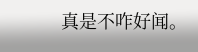真是不咋好闻。